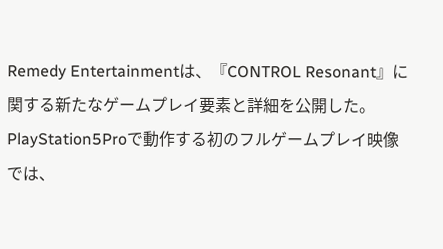Remedy Entertainmentは、『CONTROL Resonant』に関する新たなゲームプレイ要素と詳細を公開した。PlayStation5Proで動作する初のフルゲームプレイ映像では、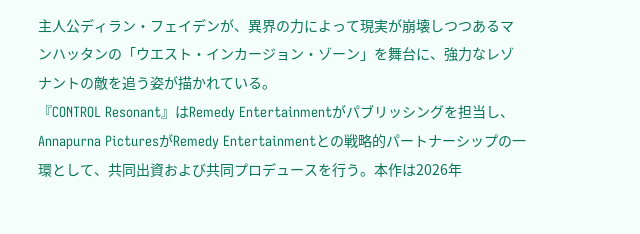主人公ディラン・フェイデンが、異界の力によって現実が崩壊しつつあるマンハッタンの「ウエスト・インカージョン・ゾーン」を舞台に、強力なレゾナントの敵を追う姿が描かれている。
『CONTROL Resonant』はRemedy Entertainmentがパブリッシングを担当し、Annapurna PicturesがRemedy Entertainmentとの戦略的パートナーシップの一環として、共同出資および共同プロデュースを行う。本作は2026年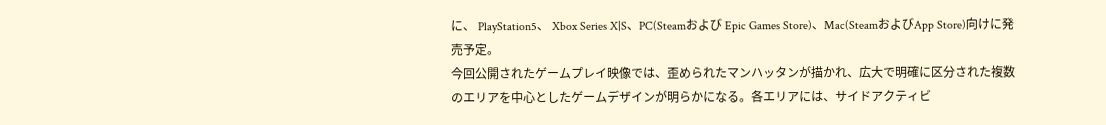に、 PlayStation5、 Xbox Series X|S、PC(Steamおよび Epic Games Store)、Mac(SteamおよびApp Store)向けに発売予定。
今回公開されたゲームプレイ映像では、歪められたマンハッタンが描かれ、広大で明確に区分された複数のエリアを中心としたゲームデザインが明らかになる。各エリアには、サイドアクティビ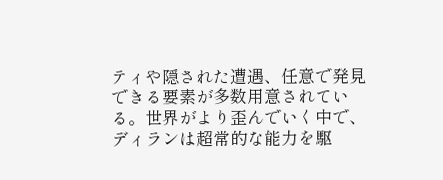ティや隠された遭遇、任意で発見できる要素が多数用意されている。世界がより歪んでいく中で、ディランは超常的な能力を駆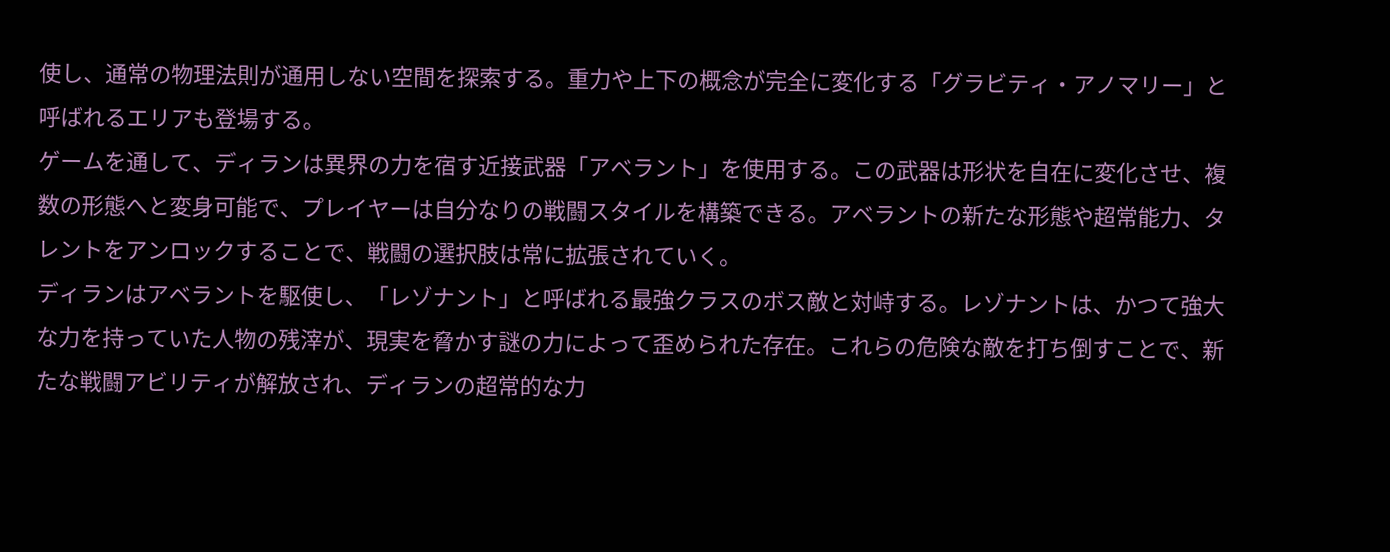使し、通常の物理法則が通用しない空間を探索する。重力や上下の概念が完全に変化する「グラビティ・アノマリー」と呼ばれるエリアも登場する。
ゲームを通して、ディランは異界の力を宿す近接武器「アベラント」を使用する。この武器は形状を自在に変化させ、複数の形態へと変身可能で、プレイヤーは自分なりの戦闘スタイルを構築できる。アベラントの新たな形態や超常能力、タレントをアンロックすることで、戦闘の選択肢は常に拡張されていく。
ディランはアベラントを駆使し、「レゾナント」と呼ばれる最強クラスのボス敵と対峙する。レゾナントは、かつて強大な力を持っていた人物の残滓が、現実を脅かす謎の力によって歪められた存在。これらの危険な敵を打ち倒すことで、新たな戦闘アビリティが解放され、ディランの超常的な力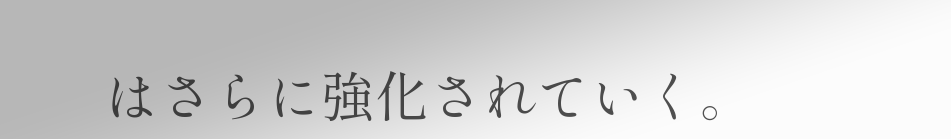はさらに強化されていく。